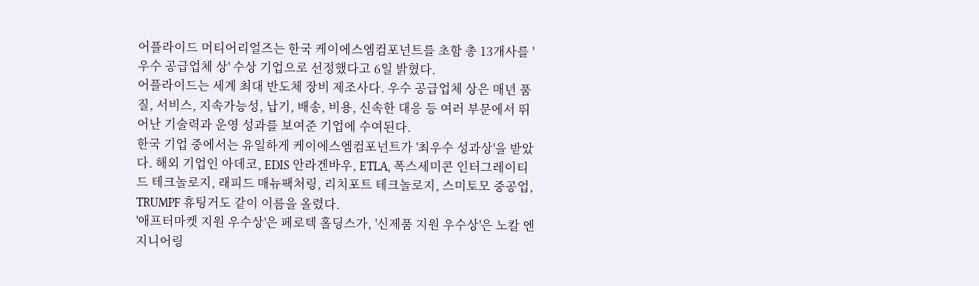어플라이드 머티어리얼즈는 한국 케이에스엠컴포넌트를 초함 총 13개사를 '우수 공급업체 상' 수상 기업으로 선정했다고 6일 밝혔다.
어플라이드는 세계 최대 반도체 장비 제조사다. 우수 공급업체 상은 매년 품질, 서비스, 지속가능성, 납기, 배송, 비용, 신속한 대응 등 여러 부문에서 뛰어난 기술력과 운영 성과를 보여준 기업에 수여된다.
한국 기업 중에서는 유일하게 케이에스엠컴포넌트가 '최우수 성과상'을 받았다. 해외 기업인 아데코, EDIS 안라겐바우, ETLA, 폭스세미콘 인터그레이티드 테크놀로지, 래피드 매뉴팩처링, 리치포트 테크놀로지, 스미토모 중공업, TRUMPF 휴팅거도 같이 이름을 올렸다.
'애프터마켓 지원 우수상'은 페로텍 홀딩스가, '신제품 지원 우수상'은 노칼 엔지니어링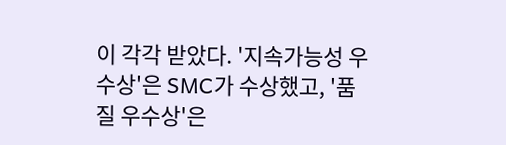이 각각 받았다. '지속가능성 우수상'은 SMC가 수상했고, '품질 우수상'은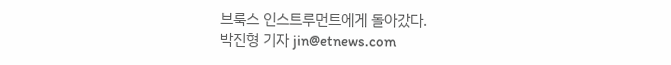브룩스 인스트루먼트에게 돌아갔다.
박진형 기자 jin@etnews.com